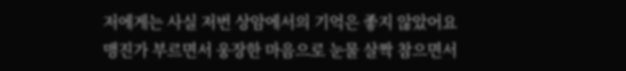저에게는 사실 저번 상암에서의 기억은 좋지 않았어요
맹진가 부르면서 웅장한 마음으로 눈물 살짝 참으면서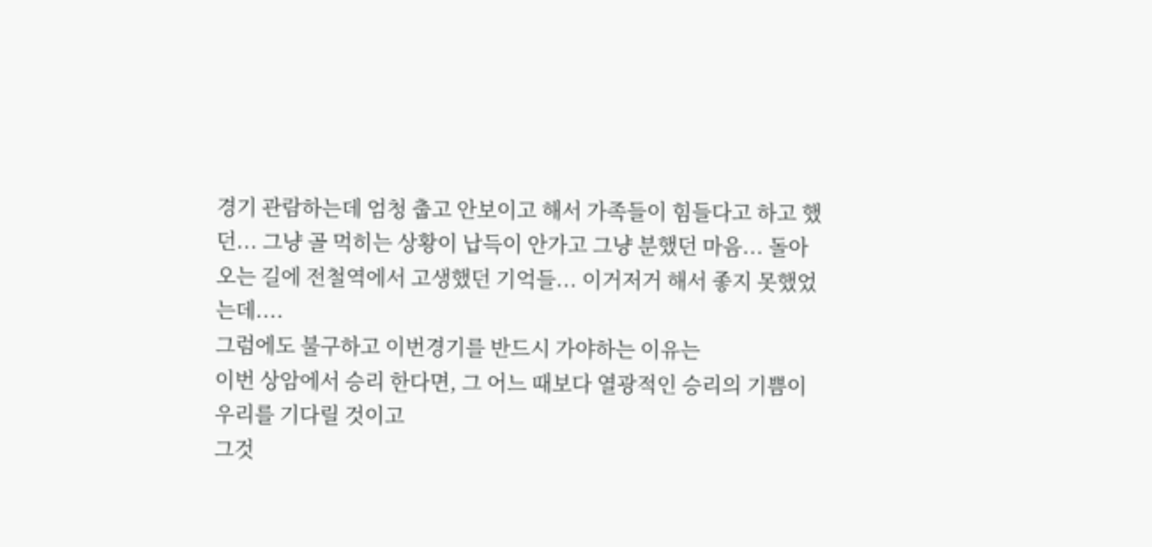경기 관람하는데 엄청 춥고 안보이고 해서 가족들이 힘들다고 하고 했던... 그냥 골 먹히는 상황이 납득이 안가고 그냥 분했던 마음... 돌아오는 길에 전철역에서 고생했던 기억들... 이거저거 해서 좋지 못했었는데....
그럼에도 불구하고 이번경기를 반드시 가야하는 이유는
이번 상암에서 승리 한다면, 그 어느 때보다 열광적인 승리의 기쁨이 우리를 기다릴 것이고
그것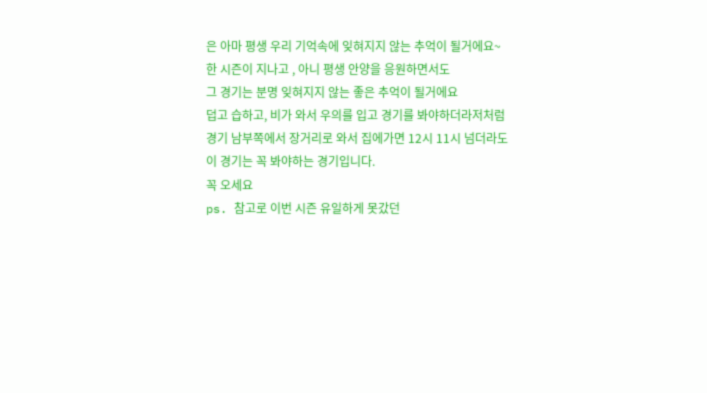은 아마 평생 우리 기억속에 잊혀지지 않는 추억이 될거에요~
한 시즌이 지나고 , 아니 평생 안양을 응원하면서도
그 경기는 분명 잊혀지지 않는 좋은 추억이 될거에요
덥고 습하고, 비가 와서 우의를 입고 경기를 봐야하더라저처럼 경기 남부쪽에서 장거리로 와서 집에가면 12시 11시 넘더라도 이 경기는 꼭 봐야하는 경기입니다.
꼭 오세요
ps. 참고로 이번 시즌 유일하게 못갔던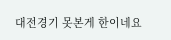대전경기 못본게 한이네요